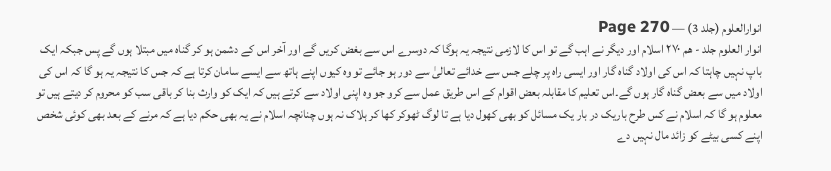انوارالعلوم (جلد 3) — Page 270
انوار العلوم جلد - هم ۲۷۰ اسلام اور دیگر نے اہب گے تو اس کا لازمی نتیجہ یہ ہوگا کہ دوسرے اس سے بغض کریں گے اور آخر اس کے دشمن ہو کر گناہ میں مبتلا ہوں گے پس جبکہ ایک باپ نہیں چاہتا کہ اس کی اولاد گناہ گار اور ایسی راہ پر چلے جس سے خدائے تعالیٰ سے دور ہو جائے تو وہ کیوں اپنے ہاتھ سے ایسے سامان کرتا ہے کہ جس کا نتیجہ یہ ہو گا کہ اس کی اولاد میں سے بعض گناہ گار ہوں گے۔اس تعلیم کا مقابلہ بعض اقوام کے اس طریق عمل سے کرو جو وہ اپنی اولاد سے کرتے ہیں کہ ایک کو وارث بنا کر باقی سب کو محروم کر دیتے ہیں تو معلوم ہو گا کہ اسلام نے کس طرح باریک در بار یک مسائل کو بھی کھول دیا ہے تا لوگ ٹھوکر کھا کر ہلاک نہ ہوں چنانچہ اسلام نے یہ بھی حکم دیا ہے کہ مرنے کے بعد بھی کوئی شخص اپنے کسی بیٹے کو زائد مال نہیں دے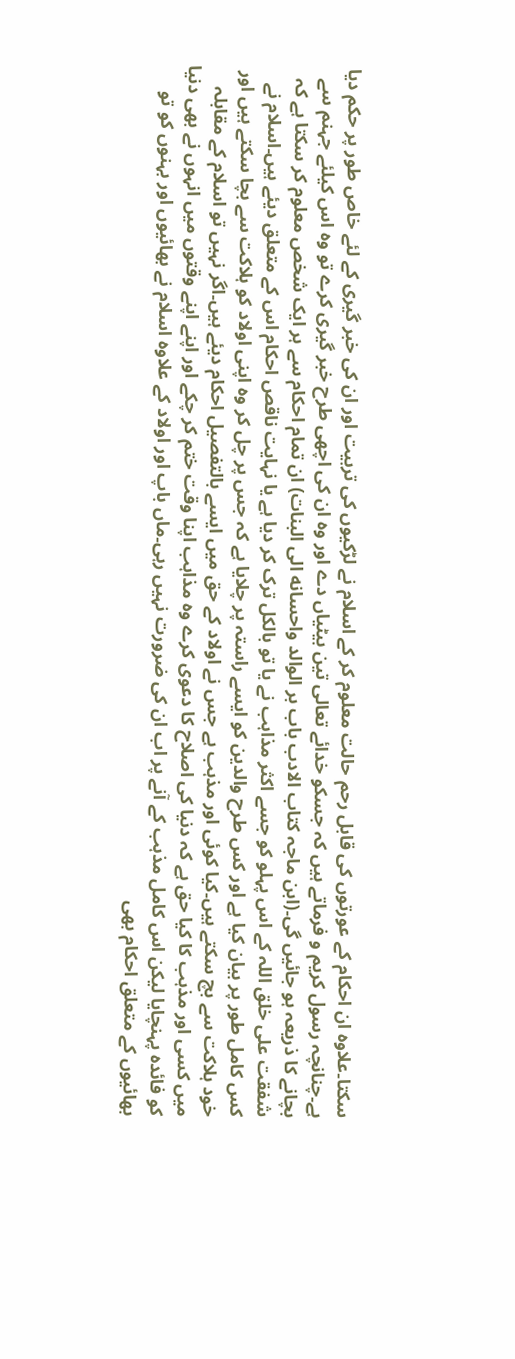سکتا۔علاوہ ان احکام کے عورتوں کی قابل رحم حالت معلوم کر کے اسلام نے لڑکیوں کی تربیت اور ان کی خبر گیری کے لئے خاص طور پر حکم دیا ہے۔چنانچہ رسول کریم و فرماتے ہیں کہ جسکو خدائے تعالی تین بیٹیاں دے اور وہ ان کی اچھی طرح خبر گیری کرے تو وہ اس کیلئے جہنم سے بچانے کا ذریعہ ہو جائیں گی۔(ابن ماجہ کتاب الادب باب بر الوالد واحسانه الى البنات) ان تمام احکام سے ہر ایک شخص معلوم کر سکتا ہے کہ شفقت علی خلق اللہ کے اس پہلو کو جسے اکثر مذاہب نے یا تو بالکل ترک کر دیا ہے یا نہایت ناقص احکام اس کے متعلق دیئے ہیں۔اسلام نے کس کامل طور پر بیان کیا ہے اور کس طرح والدین کو ایسے راستہ پر چلایا ہے کہ جس پر چل کر وہ اپنی اولاد کو ہلاکت سے بچا سکتے ہیں اور خود ہلاکت سے بچ سکتے ہیں۔کیا کوئی اور مذہب ہے جس نے اولاد کے حق میں ایسے بالتفصیل احکام دیئے ہیں۔اگر نہیں تو اسلام کے مقابلہ میں کسی اور مذہب کا کیا حق ہے کہ دنیا کی اصلاح کا دعوی کرے وہ مذاہب اپنا وقت ختم کر چکے اور اپنے اپنے وقتوں میں انہوں نے بھی دنیا کو فائدہ پہنچایا لیکن اس کامل مذہب کے آنے پر اب ان کی ضرورت نہیں رہی۔ماں باپ اور اولاد کے علاوہ اسلام نے بھائیوں اور بہنوں کو تو بھائیوں کے متعلق احکام بھی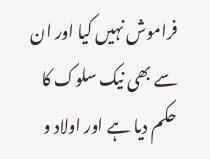فراموش نہیں کیا اور ان سے بھی نیک سلوک کا حکم دیا ہے اور اولاد و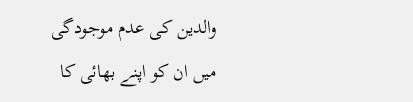والدین کی عدم موجودگی میں ان کو اپنے بھائی کا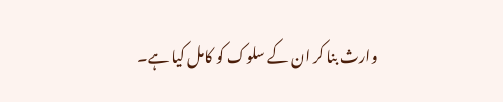وارث بنا کر ان کے سلوک کو کامل کیا ہے۔